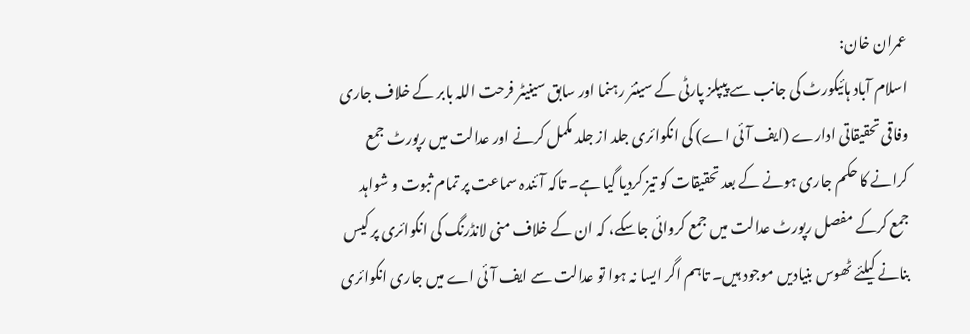عمران خان:
اسلام آباد ہائیکورٹ کی جانب سے پیپلز پارٹی کے سینئر رہنما اور سابق سینیٹر فرحت اللہ بابر کے خلاف جاری وفاقی تحقیقاتی ادارے (ایف آئی اے) کی انکوائری جلد از جلد مکمل کرنے اور عدالت میں رپورٹ جمع کرانے کا حکم جاری ہونے کے بعد تحقیقات کو تیز کردیا گیا ہے۔ تاکہ آئندہ سماعت پر تمام ثبوت و شواہد جمع کرکے مفصل رپورٹ عدالت میں جمع کروائی جاسکے، کہ ان کے خلاف منی لانڈرنگ کی انکوائری پر کیس بنانے کیلئے ٹھوس بنیادیں موجود ہیں۔ تاہم اگر ایسا نہ ہوا تو عدالت سے ایف آئی اے میں جاری انکوائری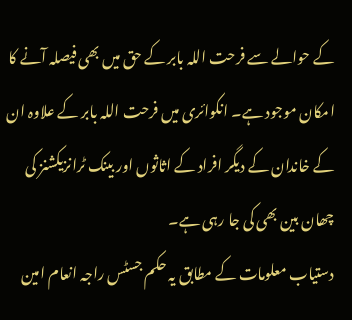کے حوالے سے فرحت اللہ بابر کے حق میں بھی فیصلہ آنے کا امکان موجود ہے۔ انکوائری میں فرحت اللہ بابر کے علاوہ ان کے خاندان کے دیگر افراد کے اثاثوں اور بینک ٹرانزیکشنز کی چھان بین بھی کی جا رہی ہے۔
دستیاب معلومات کے مطابق یہ حکم جسٹس راجہ انعام امین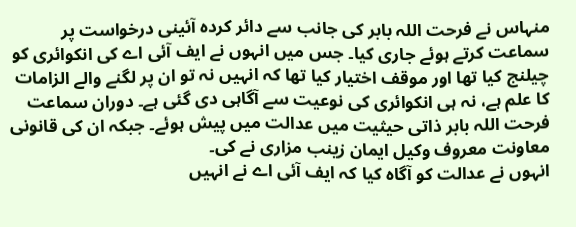منہاس نے فرحت اللہ بابر کی جانب سے دائر کردہ آئینی درخواست پر سماعت کرتے ہوئے جاری کیا۔ جس میں انہوں نے ایف آئی اے کی انکوائری کو چیلنج کیا تھا اور موقف اختیار کیا تھا کہ انہیں نہ تو ان پر لگنے والے الزامات کا علم ہے، نہ ہی انکوائری کی نوعیت سے آگاہی دی گئی ہے۔ دوران سماعت فرحت اللہ بابر ذاتی حیثیت میں عدالت میں پیش ہوئے۔ جبکہ ان کی قانونی معاونت معروف وکیل ایمان زینب مزاری نے کی۔
انہوں نے عدالت کو آگاہ کیا کہ ایف آئی اے نے انہیں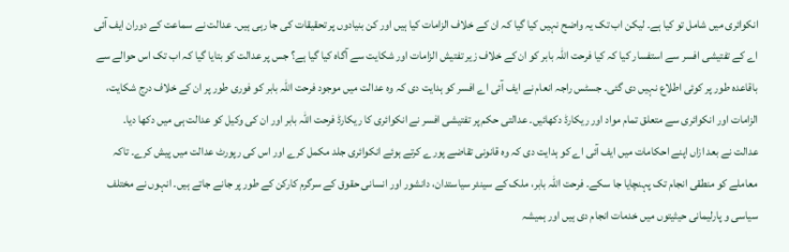انکوائری میں شامل تو کیا ہے۔ لیکن اب تک یہ واضح نہیں کیا گیا کہ ان کے خلاف الزامات کیا ہیں اور کن بنیادوں پر تحقیقات کی جا رہی ہیں۔ عدالت نے سماعت کے دوران ایف آئی اے کے تفتیشی افسر سے استفسار کیا کہ کیا فرحت اللہ بابر کو ان کے خلاف زیر تفتیش الزامات اور شکایت سے آگاہ کیا گیا ہے؟ جس پر عدالت کو بتایا گیا کہ اب تک اس حوالے سے باقاعدہ طور پر کوئی اطلاع نہیں دی گئی۔ جسٹس راجہ انعام نے ایف آئی اے افسر کو ہدایت دی کہ وہ عدالت میں موجود فرحت اللہ بابر کو فوری طور پر ان کے خلاف درج شکایت، الزامات اور انکوائری سے متعلق تمام مواد اور ریکارڈ دکھائیں۔ عدالتی حکم پر تفتیشی افسر نے انکوائری کا ریکارڈ فرحت اللہ بابر اور ان کی وکیل کو عدالت ہی میں دکھا دیا۔
عدالت نے بعد ازاں اپنے احکامات میں ایف آئی اے کو ہدایت دی کہ وہ قانونی تقاضے پورے کرتے ہوئے انکوائری جلد مکمل کرے اور اس کی رپورٹ عدالت میں پیش کرے۔ تاکہ معاملے کو منطقی انجام تک پہنچایا جا سکے۔ فرحت اللہ بابر، ملک کے سینئر سیاستدان، دانشور اور انسانی حقوق کے سرگرم کارکن کے طور پر جانے جاتے ہیں۔ انہوں نے مختلف سیاسی و پارلیمانی حیثیتوں میں خدمات انجام دی ہیں اور ہمیشہ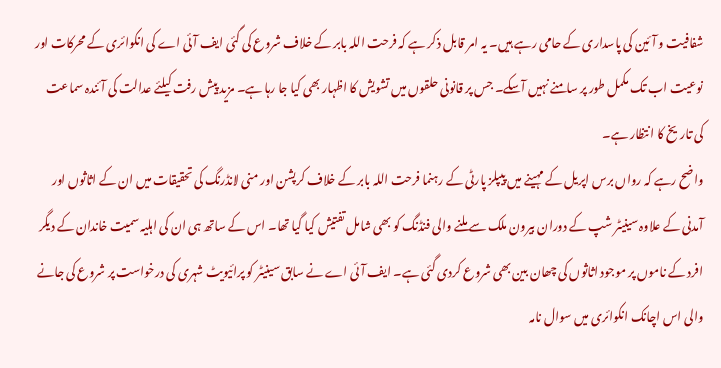شفافیت و آئین کی پاسداری کے حامی رہے ہیں۔ یہ امر قابل ذکر ہے کہ فرحت اللہ بابر کے خلاف شروع کی گئی ایف آئی اے کی انکوائری کے محرکات اور نوعیت اب تک مکمل طور پر سامنے نہیں آسکے۔ جس پر قانونی حلقوں میں تشویش کا اظہار بھی کیا جا رہا ہے۔ مزید پیش رفت کیلئے عدالت کی آئندہ سماعت کی تاریخ کا انتظار ہے۔
واضح رہے کہ رواں برس اپریل کے مہینے میں پیپلز پارٹی کے رہنما فرحت اللہ بابر کے خلاف کرپشن اور منی لانڈرنگ کی تحقیقات میں ان کے اثاثوں اور آمدنی کے علاوہ سینیٹر شپ کے دوران بیرون ملک سے ملنے والی فنڈنگ کو بھی شامل تفتیش کیا گیا تھا۔ اس کے ساتھ ہی ان کی اہلیہ سمیت خاندان کے دیگر افرد کے ناموں پر موجود اثاثوں کی چھان بین بھی شروع کردی گئی ہے۔ ایف آئی اے نے سابق سینیٹر کو پرائیویٹ شہری کی درخواست پر شروع کی جانے والی اس اچانک انکوائری میں سوال نامہ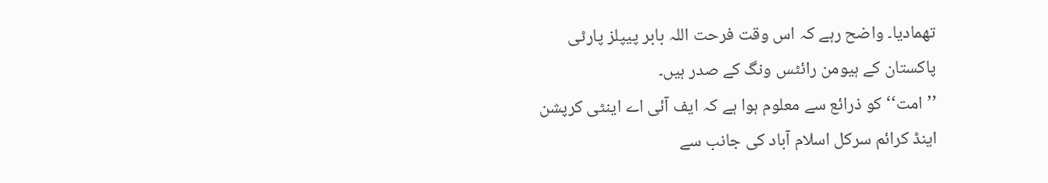تھمادیا۔ واضح رہے کہ اس وقت فرحت اللہ بابر پیپلز پارٹی پاکستان کے ہیومن رائٹس ونگ کے صدر ہیں۔
’’امت‘‘ کو ذرائع سے معلوم ہوا ہے کہ ایف آئی اے اینٹی کرپشن اینڈ کرائم سرکل اسلام آباد کی جانب سے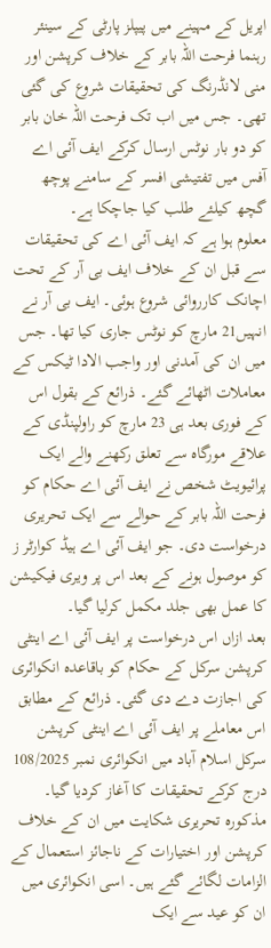اپریل کے مہینے میں پیپلز پارٹی کے سینئر رہنما فرحت اللہ بابر کے خلاف کرپشن اور منی لانڈرنگ کی تحقیقات شروع کی گئی تھی۔ جس میں اب تک فرحت اللہ خان بابر کو دو بار نوٹس ارسال کرکے ایف آئی اے آفس میں تفتیشی افسر کے سامنے پوچھ گچھ کیلئے طلب کیا جاچکا ہے۔
معلوم ہوا ہے کہ ایف آئی اے کی تحقیقات سے قبل ان کے خلاف ایف بی آر کے تحت اچانک کارروائی شروع ہوئی۔ ایف بی آر نے انہیں21 مارچ کو نوٹس جاری کیا تھا۔ جس میں ان کی آمدنی اور واجب الادا ٹیکس کے معاملات اٹھائے گئے۔ ذرائع کے بقول اس کے فوری بعد ہی 23 مارچ کو راولپنڈی کے علاقے مورگاہ سے تعلق رکھنے والے ایک پرائیویٹ شخص نے ایف آئی اے حکام کو فرحت اللہ بابر کے حوالے سے ایک تحریری درخواست دی۔ جو ایف آئی اے ہیڈ کوارٹر ز کو موصول ہونے کے بعد اس پر ویری فیکیشن کا عمل بھی جلد مکمل کرلیا گیا۔
بعد ازاں اس درخواست پر ایف آئی اے اینٹی کرپشن سرکل کے حکام کو باقاعدہ انکوائری کی اجازت دے دی گئی۔ ذرائع کے مطابق اس معاملے پر ایف آئی اے اینٹی کرپشن سرکل اسلام آباد میں انکوائری نمبر 108/2025 درج کرکے تحقیقات کا آغاز کردیا گیا۔ مذکورہ تحریری شکایت میں ان کے خلاف کرپشن اور اختیارات کے ناجائز استعمال کے الزامات لگائے گئے ہیں۔ اسی انکوائری میں ان کو عید سے ایک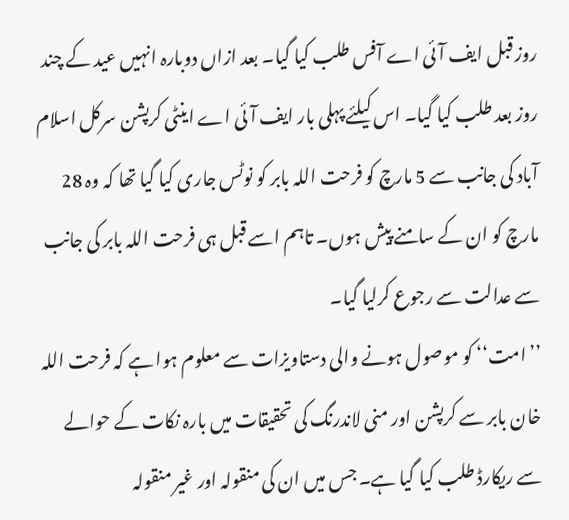روز قبل ایف آئی اے آفس طلب کیا گیا۔ بعد ازاں دوبارہ انہیں عید کے چند روز بعد طلب کیا گیا۔ اس کیلئے پہلی بار ایف آئی اے اینٹی کرپشن سرکل اسلام آباد کی جانب سے 5 مارچ کو فرحت اللہ بابر کو نوٹس جاری کیا گیا تھا کہ وہ 28 مارچ کو ان کے سامنے پیش ہوں۔ تاہم اسے قبل ہی فرحت اللہ بابر کی جانب سے عدالت سے رجوع کرلیا گیا۔
’’امت‘‘ کو موصول ہونے والی دستاویزات سے معلوم ہوا ہے کہ فرحت اللہ خان بابر سے کرپشن اور منی لاندرنگ کی تحقیقات میں بارہ نکات کے حوالے سے ریکارڈ طلب کیا گیا ہے۔ جس میں ان کی منقولہ اور غیر منقولہ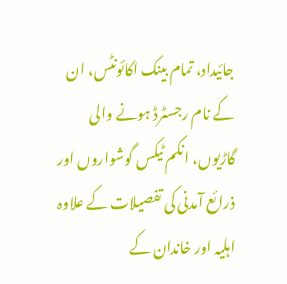جائیداد، تمام بینک اکائونٹس، ان کے نام رجسٹرڈ ہونے والی گاڑیوں، انکم ٹیکس گوشواروں اور ذرائع آمدنی کی تفصیلات کے علاوہ اہلیہ اور خاندان کے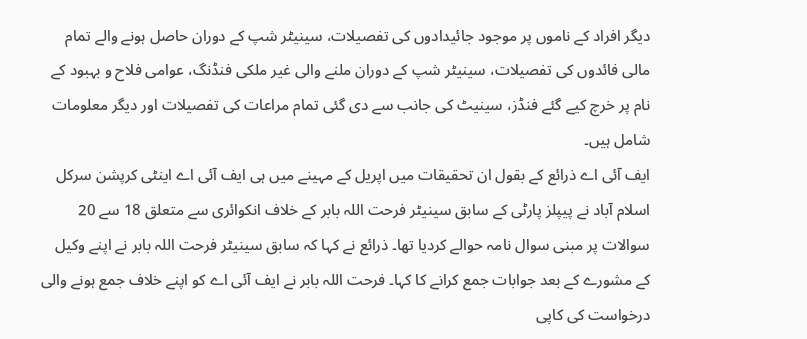دیگر افراد کے ناموں پر موجود جائیدادوں کی تفصیلات، سینیٹر شپ کے دوران حاصل ہونے والے تمام مالی فائدوں کی تفصیلات، سینیٹر شپ کے دوران ملنے والی غیر ملکی فنڈنگ، عوامی فلاح و بہبود کے نام پر خرچ کیے گئے فنڈز، سینیٹ کی جانب سے دی گئی تمام مراعات کی تفصیلات اور دیگر معلومات شامل ہیں۔
ایف آئی اے ذرائع کے بقول ان تحقیقات میں اپریل کے مہینے میں ہی ایف آئی اے اینٹی کرپشن سرکل اسلام آباد نے پیپلز پارٹی کے سابق سینیٹر فرحت اللہ بابر کے خلاف انکوائری سے متعلق 18 سے 20 سوالات پر مبنی سوال نامہ حوالے کردیا تھا۔ ذرائع نے کہا کہ سابق سینیٹر فرحت اللہ بابر نے اپنے وکیل کے مشورے کے بعد جوابات جمع کرانے کا کہا۔ فرحت اللہ بابر نے ایف آئی اے کو اپنے خلاف جمع ہونے والی درخواست کی کاپی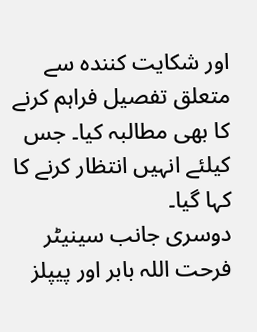اور شکایت کنندہ سے متعلق تفصیل فراہم کرنے کا بھی مطالبہ کیا۔ جس کیلئے انہیں انتظار کرنے کا کہا گیا۔
دوسری جانب سینیٹر فرحت اللہ بابر اور پیپلز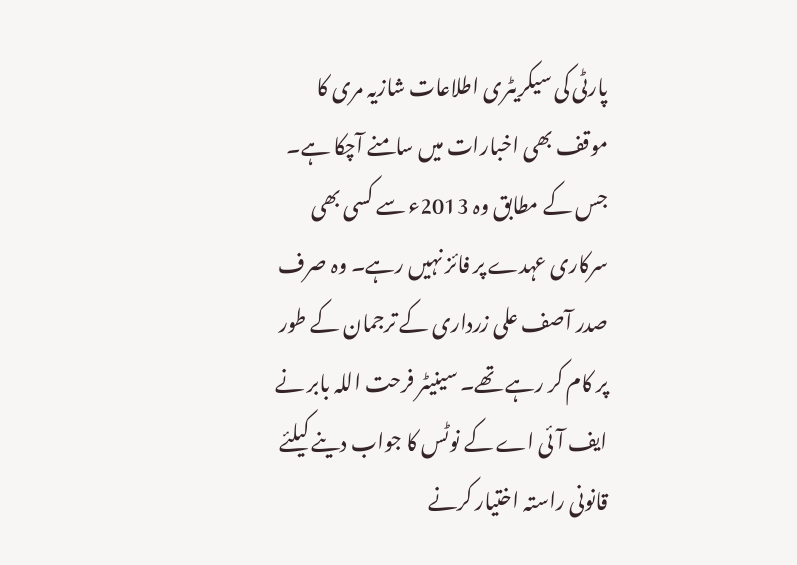پارٹی کی سیکریٹری اطلاعات شازیہ مری کا موقف بھی اخبارات میں سامنے آچکا ہے۔ جس کے مطابق وہ 2013ء سے کسی بھی سرکاری عہدے پر فائز نہیں رہے۔ وہ صرف صدر آصف علی زرداری کے ترجمان کے طور پر کام کر رہے تھے۔ سینیٹر فرحت اللہ بابر نے ایف آئی اے کے نوٹس کا جواب دینے کیلئے قانونی راستہ اختیار کرنے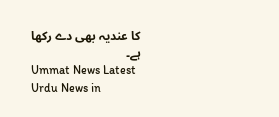کا عندیہ بھی دے رکھا ہے۔
Ummat News Latest Urdu News in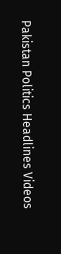Pakistan Politics Headlines Videos